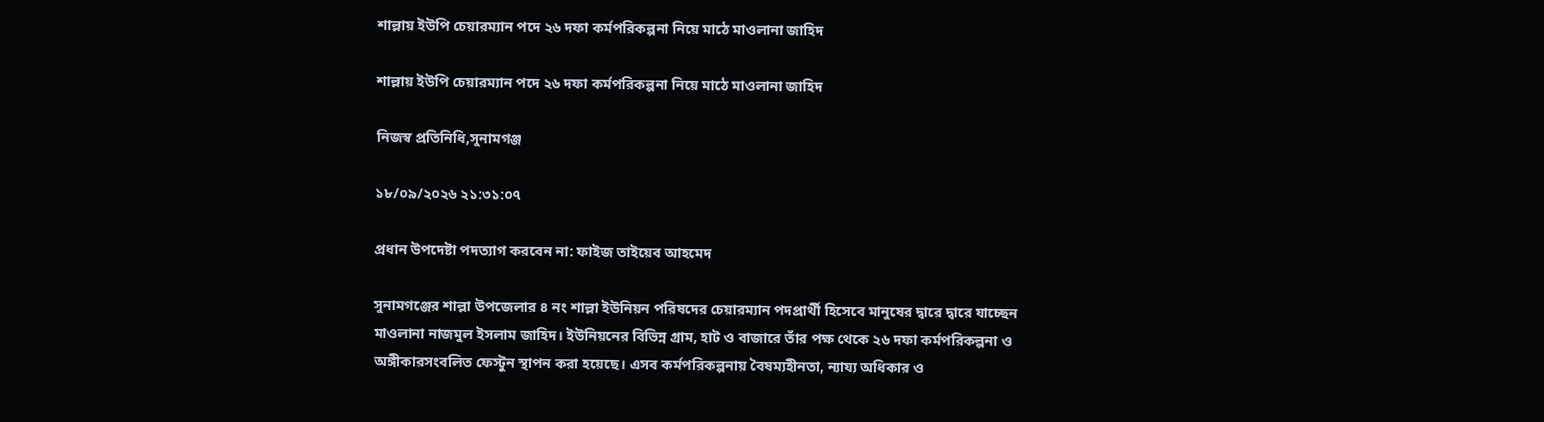শাল্লায় ইউপি চেয়ারম্যান পদে ২৬ দফা কর্মপরিকল্পনা নিয়ে মাঠে মাওলানা জাহিদ

শাল্লায় ইউপি চেয়ারম্যান পদে ২৬ দফা কর্মপরিকল্পনা নিয়ে মাঠে মাওলানা জাহিদ

নিজস্ব প্রতিনিধি,সুনামগঞ্জ

১৮/০৯/২০২৬ ২১:৩১:০৭

প্রধান উপদেষ্টা পদত্যাগ করবেন না: ফাইজ তাইয়েব আহমেদ

সুনামগঞ্জের শাল্লা উপজেলার ৪ নং শাল্লা ইউনিয়ন পরিষদের চেয়ারম্যান পদপ্রার্থী হিসেবে মানুষের দ্বারে দ্বারে যাচ্ছেন মাওলানা নাজমুল ইসলাম জাহিদ। ইউনিয়নের বিভিন্ন গ্রাম, হাট ও বাজারে তাঁর পক্ষ থেকে ২৬ দফা কর্মপরিকল্পনা ও অঙ্গীকারসংবলিত ফেস্টুন স্থাপন করা হয়েছে। এসব কর্মপরিকল্পনায় বৈষম্যহীনতা, ন্যায্য অধিকার ও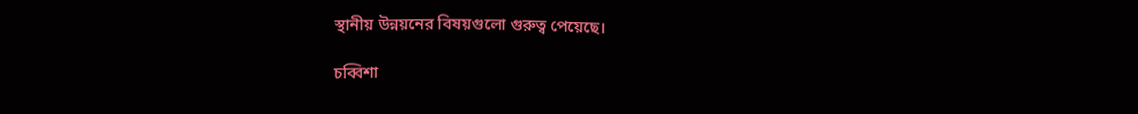স্থানীয় উন্নয়নের বিষয়গুলো গুরুত্ব পেয়েছে।

চব্বিশা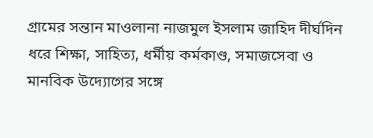গ্রামের সন্তান মাওলানা নাজমুল ইসলাম জাহিদ দীর্ঘদিন ধরে শিক্ষা, সাহিত্য, ধর্মীয় কর্মকাণ্ড, সমাজসেবা ও মানবিক উদ্যোগের সঙ্গে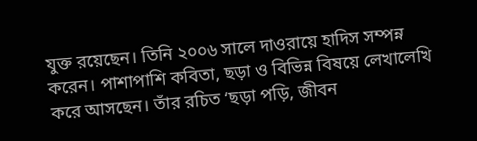যুক্ত রয়েছেন। তিনি ২০০৬ সালে দাওরায়ে হাদিস সম্পন্ন করেন। পাশাপাশি কবিতা, ছড়া ও বিভিন্ন বিষয়ে লেখালেখি করে আসছেন। তাঁর রচিত ‘ছড়া পড়ি, জীবন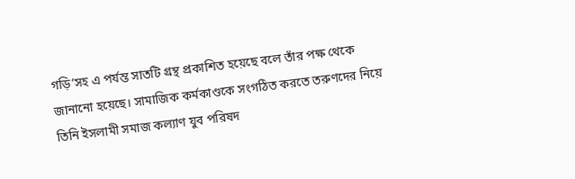গড়ি’সহ এ পর্যন্ত সাতটি গ্রন্থ প্রকাশিত হয়েছে বলে তাঁর পক্ষ থেকে জানানো হয়েছে। সামাজিক কর্মকাণ্ডকে সংগঠিত করতে তরুণদের নিয়ে তিনি ইসলামী সমাজ কল্যাণ যুব পরিষদ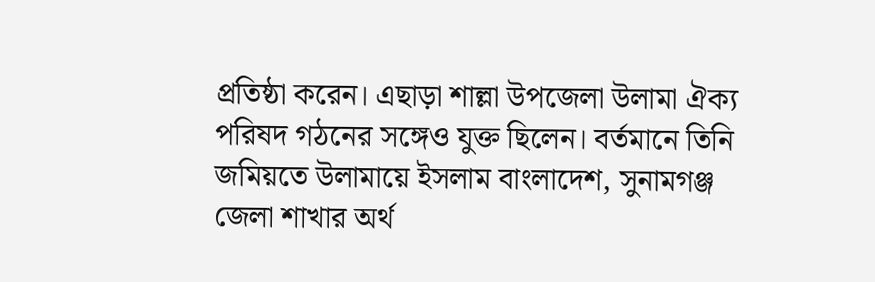প্রতিষ্ঠা করেন। এছাড়া শাল্লা উপজেলা উলামা ঐক্য পরিষদ গঠনের সঙ্গেও যুক্ত ছিলেন। বর্তমানে তিনি জমিয়তে উলামায়ে ইসলাম বাংলাদেশ, সুনামগঞ্জ জেলা শাখার অর্থ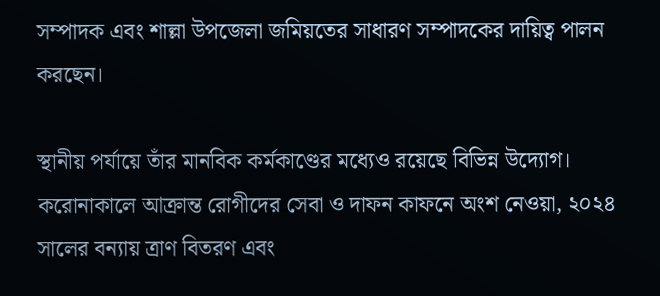সম্পাদক এবং শাল্লা উপজেলা জমিয়তের সাধারণ সম্পাদকের দায়িত্ব পালন করছেন।

স্থানীয় পর্যায়ে তাঁর মানবিক কর্মকাণ্ডের মধ্যেও রয়েছে বিভিন্ন উদ্যোগ। করোনাকালে আক্রান্ত রোগীদের সেবা ও দাফন কাফনে অংশ নেওয়া, ২০২৪ সালের বন্যায় ত্রাণ বিতরণ এবং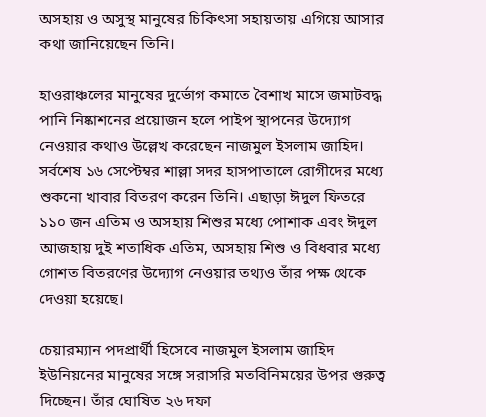অসহায় ও অসুস্থ মানুষের চিকিৎসা সহায়তায় এগিয়ে আসার কথা জানিয়েছেন তিনি।

হাওরাঞ্চলের মানুষের দুর্ভোগ কমাতে বৈশাখ মাসে জমাটবদ্ধ পানি নিষ্কাশনের প্রয়োজন হলে পাইপ স্থাপনের উদ্যোগ নেওয়ার কথাও উল্লেখ করেছেন নাজমুল ইসলাম জাহিদ। সর্বশেষ ১৬ সেপ্টেম্বর শাল্লা সদর হাসপাতালে রোগীদের মধ্যে শুকনো খাবার বিতরণ করেন তিনি। এছাড়া ঈদুল ফিতরে ১১০ জন এতিম ও অসহায় শিশুর মধ্যে পোশাক এবং ঈদুল আজহায় দুই শতাধিক এতিম, অসহায় শিশু ও বিধবার মধ্যে গোশত বিতরণের উদ্যোগ নেওয়ার তথ্যও তাঁর পক্ষ থেকে দেওয়া হয়েছে।

চেয়ারম্যান পদপ্রার্থী হিসেবে নাজমুল ইসলাম জাহিদ ইউনিয়নের মানুষের সঙ্গে সরাসরি মতবিনিময়ের উপর গুরুত্ব দিচ্ছেন। তাঁর ঘোষিত ২৬ দফা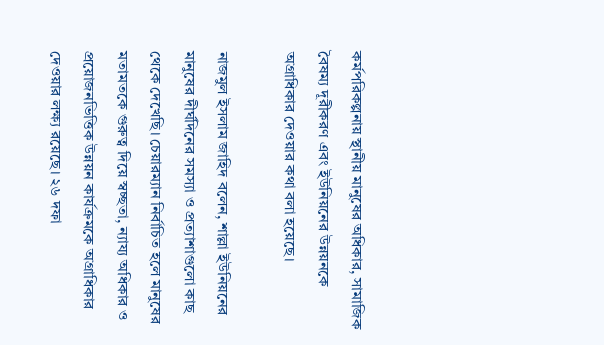কর্মপরিকল্পনায় স্থানীয় মানুষের অধিকার, সামাজিক বৈষম্য দূরীকরণ এবং ইউনিয়নের উন্নয়নকে অগ্রাধিকার দেওয়ার কথা বলা হয়েছে।

নাজমুল ইসলাম জাহিদ বলেন, শাল্লা ইউনিয়নের মানুষের দীর্ঘদিনের সমস্যা ও প্রত্যাশাগুলো কাছ থেকে দেখেছি। চেয়ারম্যান নির্বাচিত হলে মানুষের মতামতকে গুরুত্ব দিয়ে স্বচ্ছতা, ন্যায্য অধিকার ও প্রয়োজনভিত্তিক উন্নয়ন কার্যক্রমকে অগ্রাধিকার দেওয়ার লক্ষ্য রয়েছে। ২৬ দফা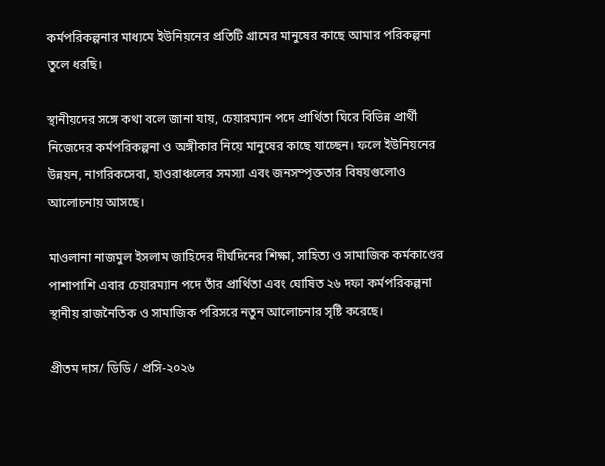কর্মপরিকল্পনার মাধ্যমে ইউনিয়নের প্রতিটি গ্রামের মানুষের কাছে আমার পরিকল্পনা তুলে ধরছি।

স্থানীয়দের সঙ্গে কথা বলে জানা যায়, চেয়ারম্যান পদে প্রার্থিতা ঘিরে বিভিন্ন প্রার্থী নিজেদের কর্মপরিকল্পনা ও অঙ্গীকার নিয়ে মানুষের কাছে যাচ্ছেন। ফলে ইউনিয়নের উন্নয়ন, নাগরিকসেবা, হাওরাঞ্চলের সমস্যা এবং জনসম্পৃক্ততার বিষয়গুলোও আলোচনায় আসছে।

মাওলানা নাজমুল ইসলাম জাহিদের দীর্ঘদিনের শিক্ষা, সাহিত্য ও সামাজিক কর্মকাণ্ডের পাশাপাশি এবার চেয়ারম্যান পদে তাঁর প্রার্থিতা এবং ঘোষিত ২৬ দফা কর্মপরিকল্পনা স্থানীয় রাজনৈতিক ও সামাজিক পরিসরে নতুন আলোচনার সৃষ্টি করেছে।

প্রীতম দাস/ ডিডি / প্রসি-২০২৬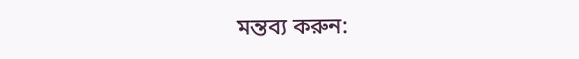মন্তব্য করুন: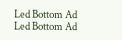Led Bottom Ad
Led Bottom Ad